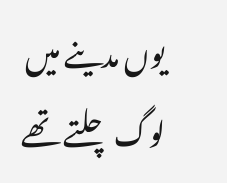یوں مدینے میں لوگ چلتے تھے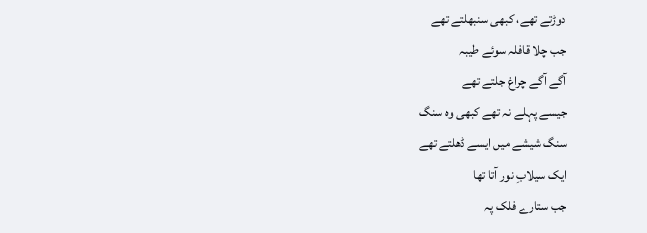دوڑتے تھے، کبھی سنبھلتے تھے
جب چلا قافلہ سوئے طیبہ
آگے آگے چراغ جلتے تھے
جیسے پہلے نہ تھے کبھی وہ سنگ
سنگ شیشے میں ایسے ڈھلتے تھے
ایک سیلابِ نور آتا تھا
جب ستارے فلک پہ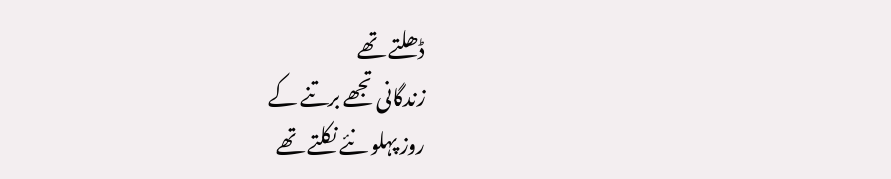ڈھلتے تھے
زندگانی تجھے برتنے کے
روز پہلو نئے نکلتے تھے